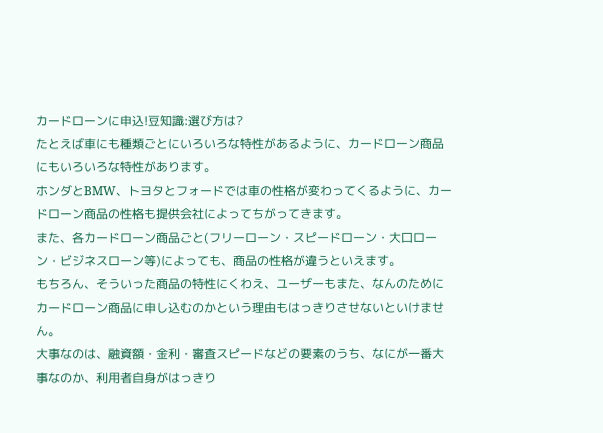カードローンに申込!豆知識:選び方は?
たとえば車にも種類ごとにいろいろな特性があるように、カードローン商品にもいろいろな特性があります。
ホンダとBMW、トヨタとフォードでは車の性格が変わってくるように、カードローン商品の性格も提供会社によってちがってきます。
また、各カードローン商品ごと(フリーローン・スピードローン・大口ローン・ビジネスローン等)によっても、商品の性格が違うといえます。
もちろん、そういった商品の特性にくわえ、ユーザーもまた、なんのためにカードローン商品に申し込むのかという理由もはっきりさせないといけません。
大事なのは、融資額・金利・審査スピードなどの要素のうち、なにが一番大事なのか、利用者自身がはっきり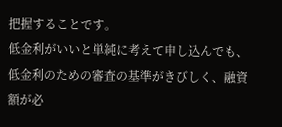把握することです。
低金利がいいと単純に考えて申し込んでも、低金利のための審査の基準がきびしく、融資額が必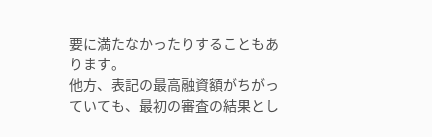要に満たなかったりすることもあります。
他方、表記の最高融資額がちがっていても、最初の審査の結果とし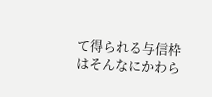て得られる与信枠はそんなにかわら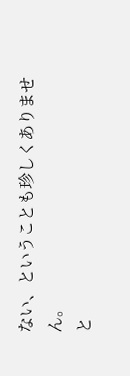ない、ということも珍しくありません。
と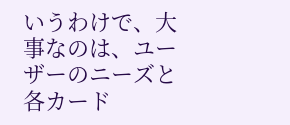いうわけで、大事なのは、ユーザーのニーズと各カード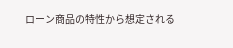ローン商品の特性から想定される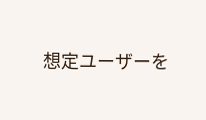想定ユーザーを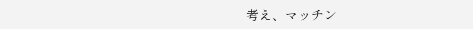考え、マッチン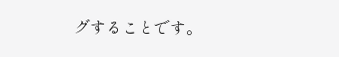グすることです。